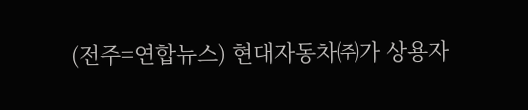(전주=연합뉴스) 현대자동차㈜가 상용자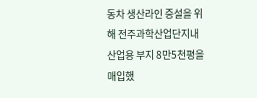동차 생산라인 증설을 위해 전주과학산업단지내 산업용 부지 8만5천평을 매입했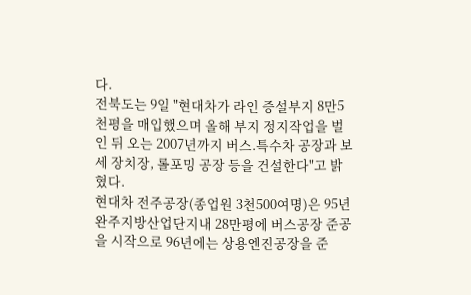다.
전북도는 9일 "현대차가 라인 증설부지 8만5천평을 매입했으며 올해 부지 정지작업을 벌인 뒤 오는 2007년까지 버스.특수차 공장과 보세 장치장, 롤포밍 공장 등을 건설한다"고 밝혔다.
현대차 전주공장(종업원 3천500여명)은 95년 완주지방산업단지내 28만평에 버스공장 준공을 시작으로 96년에는 상용엔진공장을 준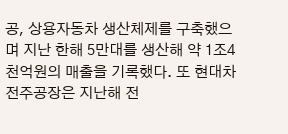공, 상용자동차 생산체제를 구축했으며 지난 한해 5만대를 생산해 약 1조4천억원의 매출을 기록했다. 또 현대차 전주공장은 지난해 전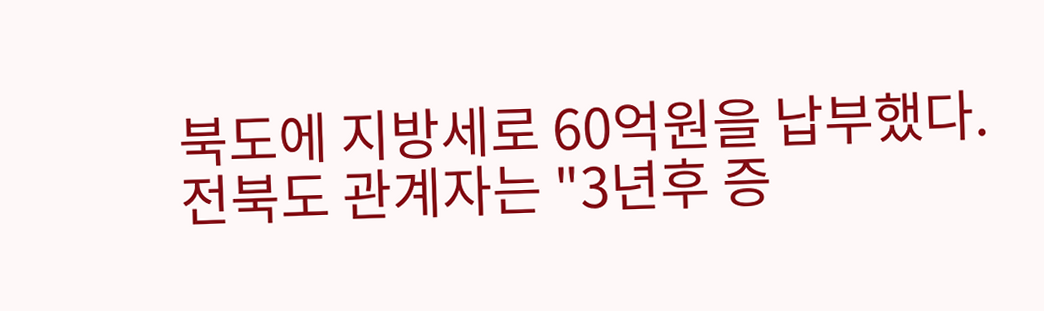북도에 지방세로 60억원을 납부했다.
전북도 관계자는 "3년후 증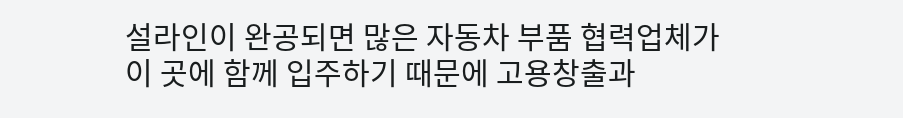설라인이 완공되면 많은 자동차 부품 협력업체가 이 곳에 함께 입주하기 때문에 고용창출과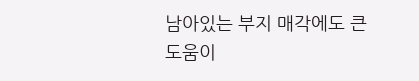남아있는 부지 매각에도 큰 도움이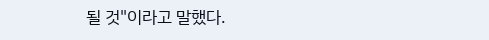될 것"이라고 말했다.